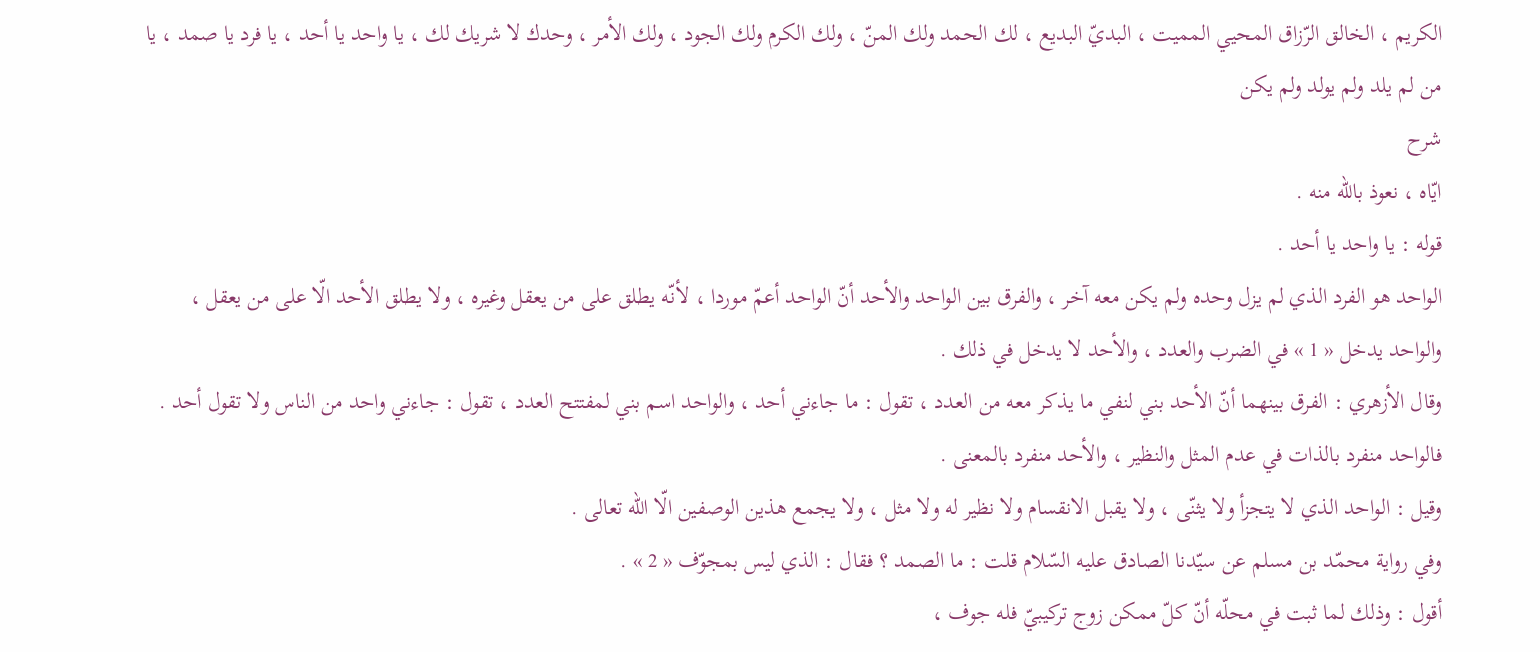الكريم ، الخالق الرّزاق المحيي المميت ، البديّ البديع ، لك الحمد ولك المنّ ، ولك الكرم ولك الجود ، ولك الأمر ، وحدك لا شريك لك ، يا واحد يا أحد ، يا فرد يا صمد ، يا من لم يلد ولم يولد ولم يكن
شرح
ايّاه ، نعوذ باللّه منه .
قوله : يا واحد يا أحد .
الواحد هو الفرد الذي لم يزل وحده ولم يكن معه آخر ، والفرق بين الواحد والأحد أنّ الواحد أعمّ موردا ، لأنّه يطلق على من يعقل وغيره ، ولا يطلق الأحد الّا على من يعقل ، والواحد يدخل « 1 » في الضرب والعدد ، والأحد لا يدخل في ذلك .
وقال الأزهري : الفرق بينهما أنّ الأحد بني لنفي ما يذكر معه من العدد ، تقول : ما جاءني أحد ، والواحد اسم بني لمفتتح العدد ، تقول : جاءني واحد من الناس ولا تقول أحد . فالواحد منفرد بالذات في عدم المثل والنظير ، والأحد منفرد بالمعنى .
وقيل : الواحد الذي لا يتجزأ ولا يثنّى ، ولا يقبل الانقسام ولا نظير له ولا مثل ، ولا يجمع هذين الوصفين الّا اللّه تعالى .
وفي رواية محمّد بن مسلم عن سيّدنا الصادق عليه السّلام قلت : ما الصمد ؟ فقال : الذي ليس بمجوّف « 2 » .
أقول : وذلك لما ثبت في محلّه أنّ كلّ ممكن زوج تركيبيّ فله جوف ،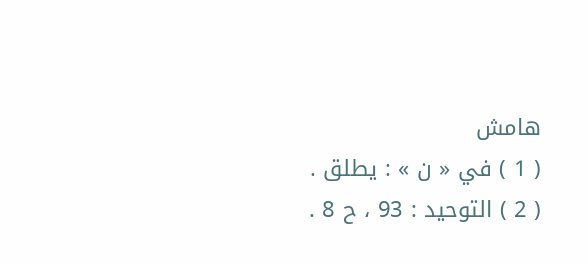هامش
( 1 ) في « ن » : يطلق .
( 2 ) التوحيد : 93 ، ح 8 .